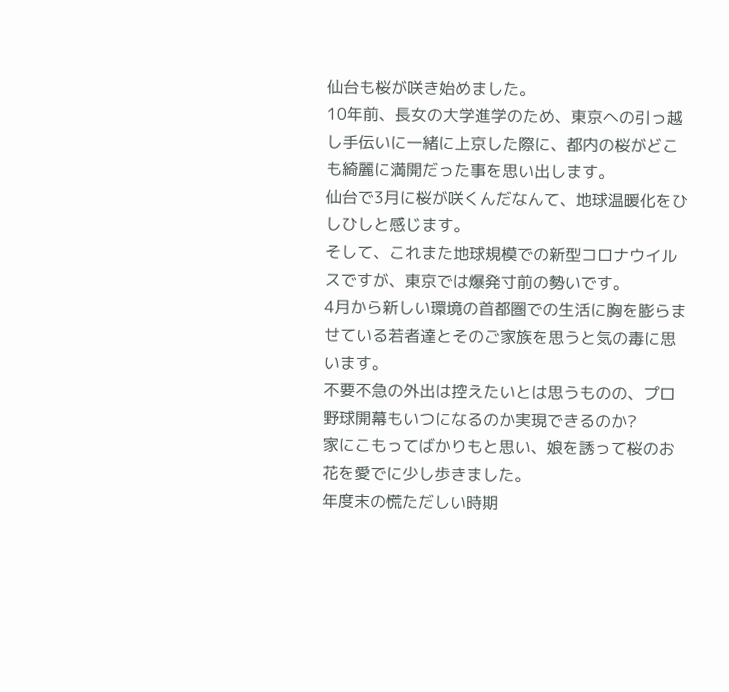仙台も桜が咲き始めました。
10年前、長女の大学進学のため、東京への引っ越し手伝いに一緒に上京した際に、都内の桜がどこも綺麗に満開だった事を思い出します。
仙台で3月に桜が咲くんだなんて、地球温暖化をひしひしと感じます。
そして、これまた地球規模での新型コロナウイルスですが、東京では爆発寸前の勢いです。
4月から新しい環境の首都圏での生活に胸を膨らませている若者達とそのご家族を思うと気の毒に思います。
不要不急の外出は控えたいとは思うものの、プロ野球開幕もいつになるのか実現できるのか?
家にこもってばかりもと思い、娘を誘って桜のお花を愛でに少し歩きました。
年度末の慌ただしい時期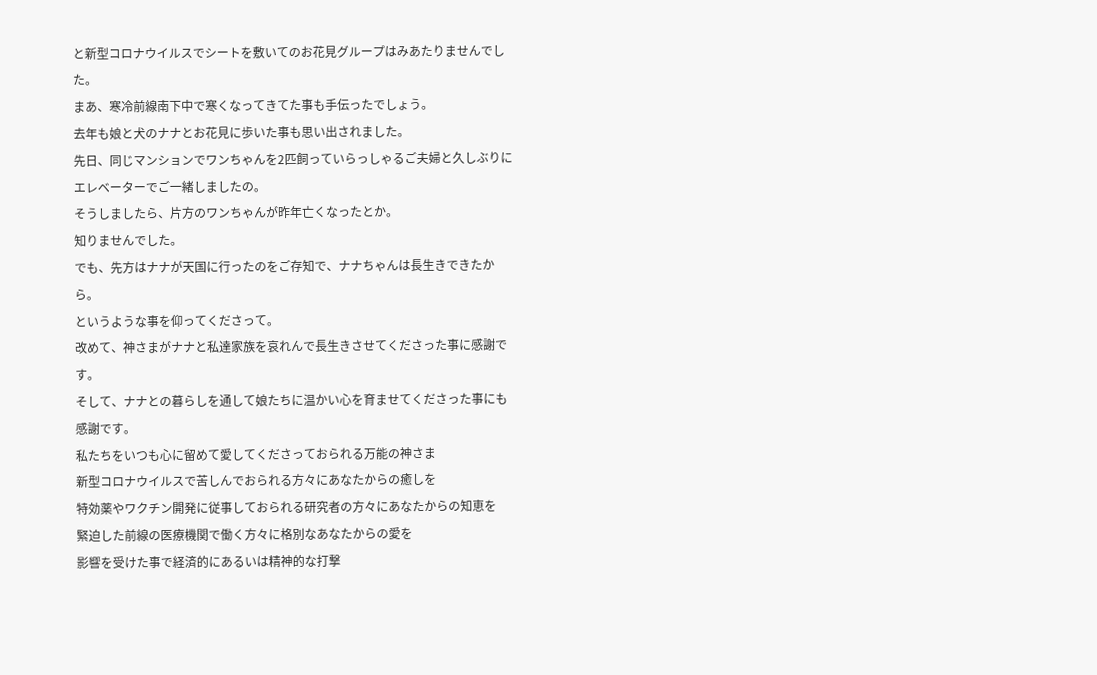と新型コロナウイルスでシートを敷いてのお花見グループはみあたりませんでした。
まあ、寒冷前線南下中で寒くなってきてた事も手伝ったでしょう。
去年も娘と犬のナナとお花見に歩いた事も思い出されました。
先日、同じマンションでワンちゃんを2匹飼っていらっしゃるご夫婦と久しぶりにエレベーターでご一緒しましたの。
そうしましたら、片方のワンちゃんが昨年亡くなったとか。
知りませんでした。
でも、先方はナナが天国に行ったのをご存知で、ナナちゃんは長生きできたから。
というような事を仰ってくださって。
改めて、神さまがナナと私達家族を哀れんで長生きさせてくださった事に感謝です。
そして、ナナとの暮らしを通して娘たちに温かい心を育ませてくださった事にも感謝です。
私たちをいつも心に留めて愛してくださっておられる万能の神さま
新型コロナウイルスで苦しんでおられる方々にあなたからの癒しを
特効薬やワクチン開発に従事しておられる研究者の方々にあなたからの知恵を
緊迫した前線の医療機関で働く方々に格別なあなたからの愛を
影響を受けた事で経済的にあるいは精神的な打撃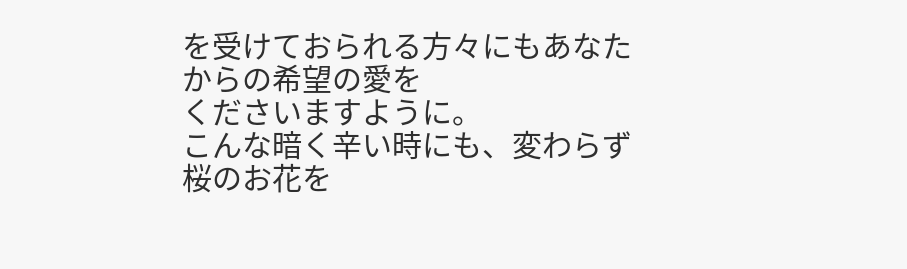を受けておられる方々にもあなたからの希望の愛を
くださいますように。
こんな暗く辛い時にも、変わらず桜のお花を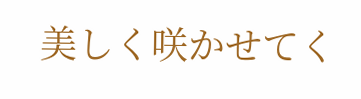美しく咲かせてく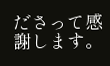ださって感謝します。